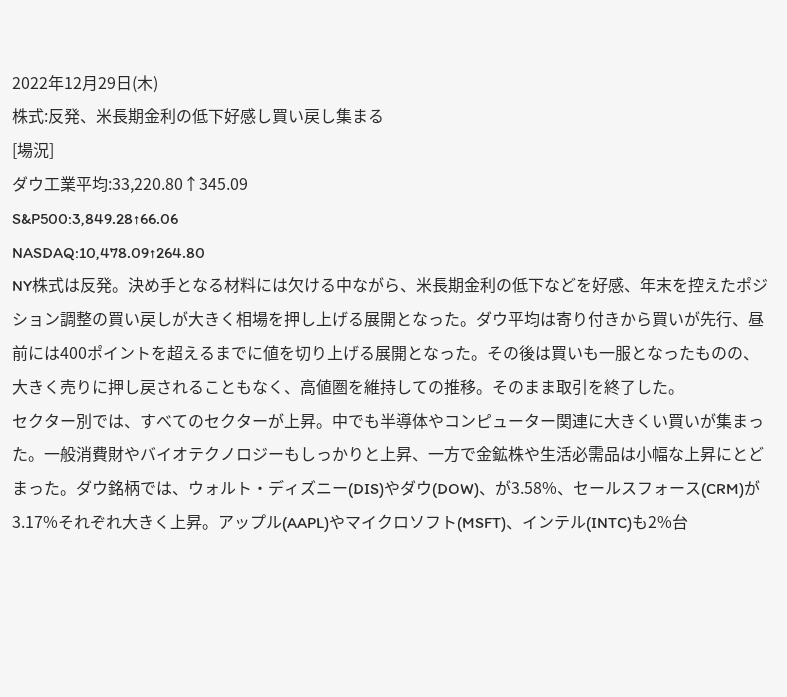2022年12月29日(木)
株式:反発、米長期金利の低下好感し買い戻し集まる
[場況]
ダウ工業平均:33,220.80↑345.09
S&P500:3,849.28↑66.06
NASDAQ:10,478.09↑264.80
NY株式は反発。決め手となる材料には欠ける中ながら、米長期金利の低下などを好感、年末を控えたポジション調整の買い戻しが大きく相場を押し上げる展開となった。ダウ平均は寄り付きから買いが先行、昼前には400ポイントを超えるまでに値を切り上げる展開となった。その後は買いも一服となったものの、大きく売りに押し戻されることもなく、高値圏を維持しての推移。そのまま取引を終了した。
セクター別では、すべてのセクターが上昇。中でも半導体やコンピューター関連に大きくい買いが集まった。一般消費財やバイオテクノロジーもしっかりと上昇、一方で金鉱株や生活必需品は小幅な上昇にとどまった。ダウ銘柄では、ウォルト・ディズニー(DIS)やダウ(DOW)、が3.58%、セールスフォース(CRM)が3.17%それぞれ大きく上昇。アップル(AAPL)やマイクロソフト(MSFT)、インテル(INTC)も2%台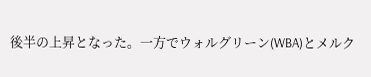後半の上昇となった。一方でウォルグリーン(WBA)とメルク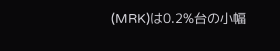(MRK)は0.2%台の小幅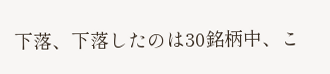下落、下落したのは30銘柄中、こ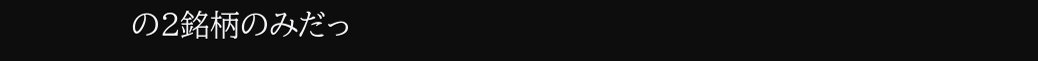の2銘柄のみだっ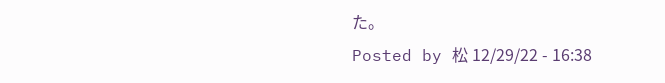た。
Posted by 松 12/29/22 - 16:38